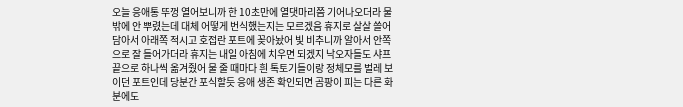오늘 응애통 뚜껑 열어보니까 한 10초만에 열댓마리쯤 기어나오더라 물밖에 안 뿌렸는데 대체 어떻게 번식했는지는 모르겠음 휴지로 살살 쓸어담아서 아래쪽 적시고 호접란 포트에 꽂아놨어 빛 비추니까 알아서 안쪽으로 잘 들어가더라 휴지는 내일 아침에 치우면 되겠지 낙오자들도 샤프끝으로 하나씩 옮겨줬어 물 줄 때마다 흰 톡토기들이랑 정체모를 벌레 보이던 포트인데 당분간 포식할듯 응애 생존 확인되면 곰팡이 피는 다른 화분에도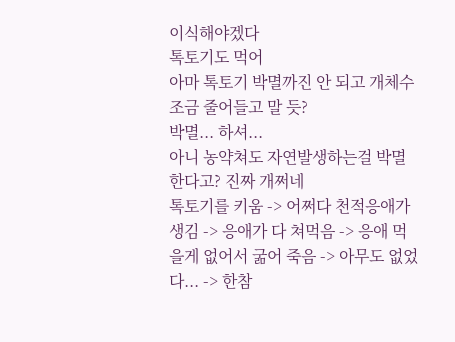이식해야겠다
톡토기도 먹어
아마 톡토기 박멸까진 안 되고 개체수 조금 줄어들고 말 듯?
박멸... 하셔...
아니 농약쳐도 자연발생하는걸 박멸한다고? 진짜 개쩌네
톡토기를 키움 -> 어쩌다 천적응애가 생김 -> 응애가 다 쳐먹음 -> 응애 먹을게 없어서 굶어 죽음 -> 아무도 없었다... -> 한참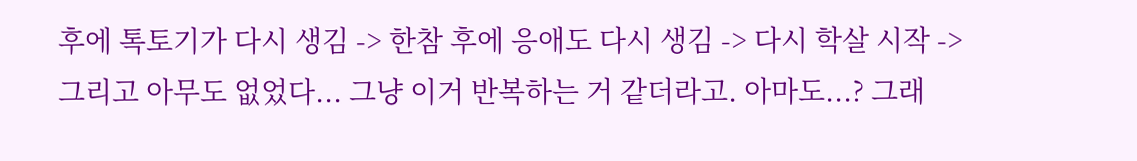후에 톡토기가 다시 생김 -> 한참 후에 응애도 다시 생김 -> 다시 학살 시작 -> 그리고 아무도 없었다... 그냥 이거 반복하는 거 같더라고. 아마도...? 그래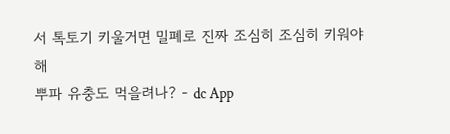서 톡토기 키울거면 밀폐로 진짜 조심히 조심히 키워야 해
뿌파 유충도 먹을려나? - dc App